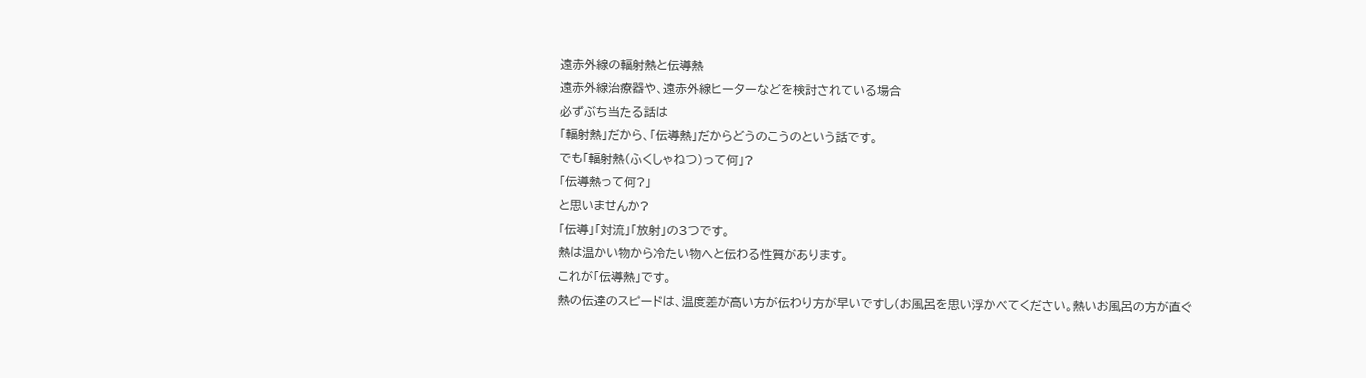遠赤外線の輻射熱と伝導熱
遠赤外線治療器や、遠赤外線ヒーターなどを検討されている場合
必ずぶち当たる話は
「輻射熱」だから、「伝導熱」だからどうのこうのという話です。
でも「輻射熱(ふくしゃねつ)って何」?
「伝導熱って何?」
と思いませんか?
「伝導」「対流」「放射」の3つです。
熱は温かい物から冷たい物へと伝わる性質があります。
これが「伝導熱」です。
熱の伝達のスピードは、温度差が高い方が伝わり方が早いですし(お風呂を思い浮かべてください。熱いお風呂の方が直ぐ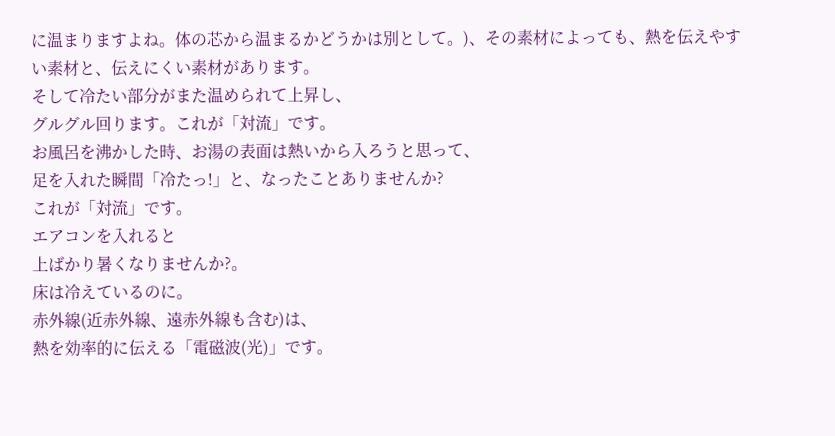に温まりますよね。体の芯から温まるかどうかは別として。)、その素材によっても、熱を伝えやすい素材と、伝えにくい素材があります。
そして冷たい部分がまた温められて上昇し、
グルグル回ります。これが「対流」です。
お風呂を沸かした時、お湯の表面は熱いから入ろうと思って、
足を入れた瞬間「冷たっ!」と、なったことありませんか?
これが「対流」です。
エアコンを入れると
上ばかり暑くなりませんか?。
床は冷えているのに。
赤外線(近赤外線、遠赤外線も含む)は、
熱を効率的に伝える「電磁波(光)」です。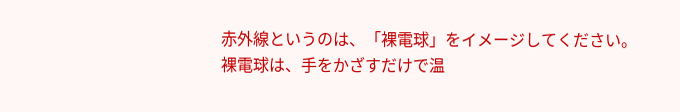赤外線というのは、「裸電球」をイメージしてください。
裸電球は、手をかざすだけで温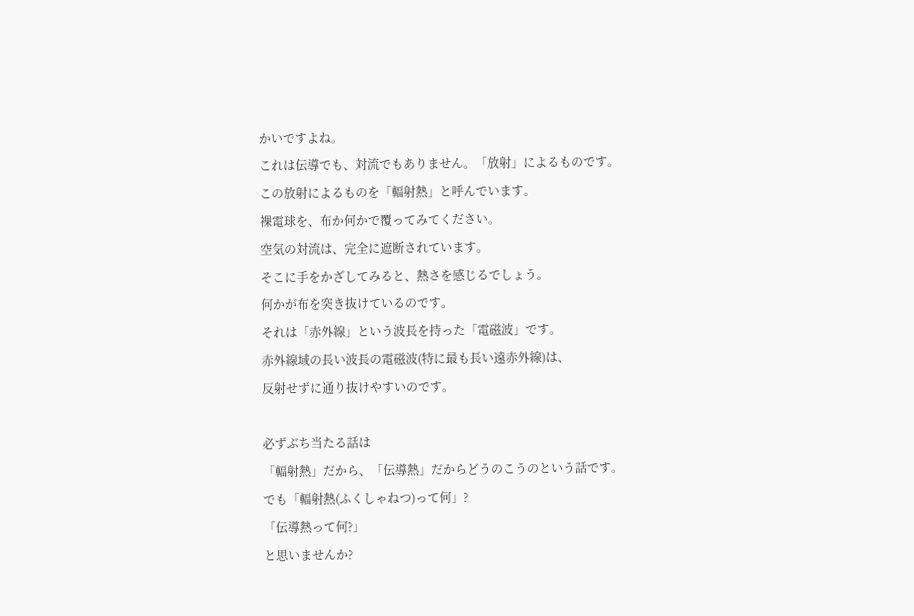かいですよね。
これは伝導でも、対流でもありません。「放射」によるものです。
この放射によるものを「輻射熱」と呼んでいます。
裸電球を、布か何かで覆ってみてください。
空気の対流は、完全に遮断されています。
そこに手をかざしてみると、熱さを感じるでしょう。
何かが布を突き抜けているのです。
それは「赤外線」という波長を持った「電磁波」です。
赤外線域の長い波長の電磁波(特に最も長い遠赤外線)は、
反射せずに通り抜けやすいのです。

必ずぶち当たる話は
「輻射熱」だから、「伝導熱」だからどうのこうのという話です。
でも「輻射熱(ふくしゃねつ)って何」?
「伝導熱って何?」
と思いませんか?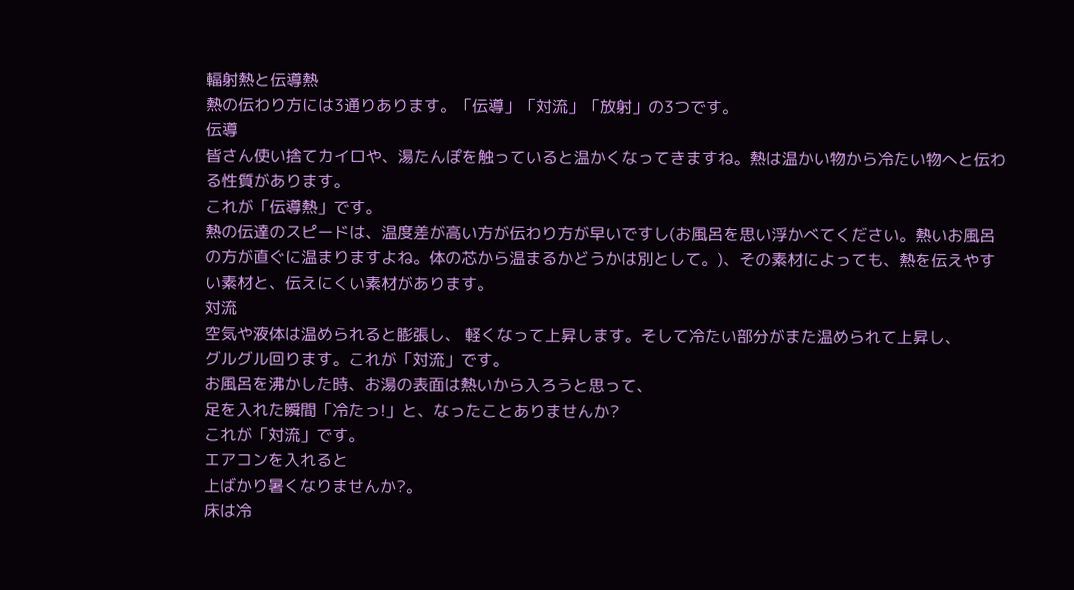輻射熱と伝導熱
熱の伝わり方には3通りあります。「伝導」「対流」「放射」の3つです。
伝導
皆さん使い捨てカイロや、湯たんぽを触っていると温かくなってきますね。熱は温かい物から冷たい物へと伝わる性質があります。
これが「伝導熱」です。
熱の伝達のスピードは、温度差が高い方が伝わり方が早いですし(お風呂を思い浮かべてください。熱いお風呂の方が直ぐに温まりますよね。体の芯から温まるかどうかは別として。)、その素材によっても、熱を伝えやすい素材と、伝えにくい素材があります。
対流
空気や液体は温められると膨張し、 軽くなって上昇します。そして冷たい部分がまた温められて上昇し、
グルグル回ります。これが「対流」です。
お風呂を沸かした時、お湯の表面は熱いから入ろうと思って、
足を入れた瞬間「冷たっ!」と、なったことありませんか?
これが「対流」です。
エアコンを入れると
上ばかり暑くなりませんか?。
床は冷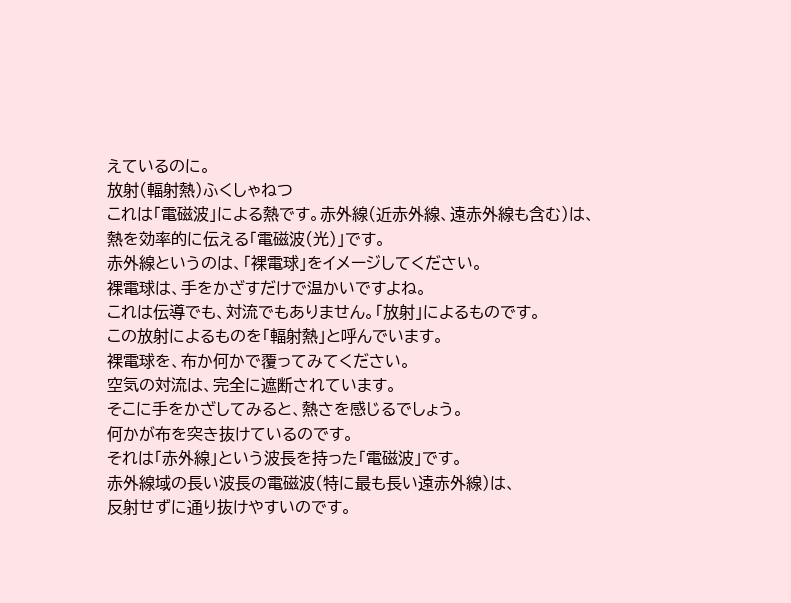えているのに。
放射(輻射熱)ふくしゃねつ
これは「電磁波」による熱です。赤外線(近赤外線、遠赤外線も含む)は、
熱を効率的に伝える「電磁波(光)」です。
赤外線というのは、「裸電球」をイメージしてください。
裸電球は、手をかざすだけで温かいですよね。
これは伝導でも、対流でもありません。「放射」によるものです。
この放射によるものを「輻射熱」と呼んでいます。
裸電球を、布か何かで覆ってみてください。
空気の対流は、完全に遮断されています。
そこに手をかざしてみると、熱さを感じるでしょう。
何かが布を突き抜けているのです。
それは「赤外線」という波長を持った「電磁波」です。
赤外線域の長い波長の電磁波(特に最も長い遠赤外線)は、
反射せずに通り抜けやすいのです。